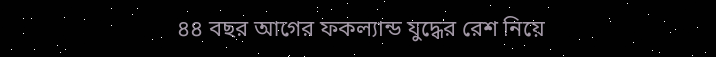৪৪ বছর আগের ফকল্যান্ড যুদ্ধের রেশ নিয়ে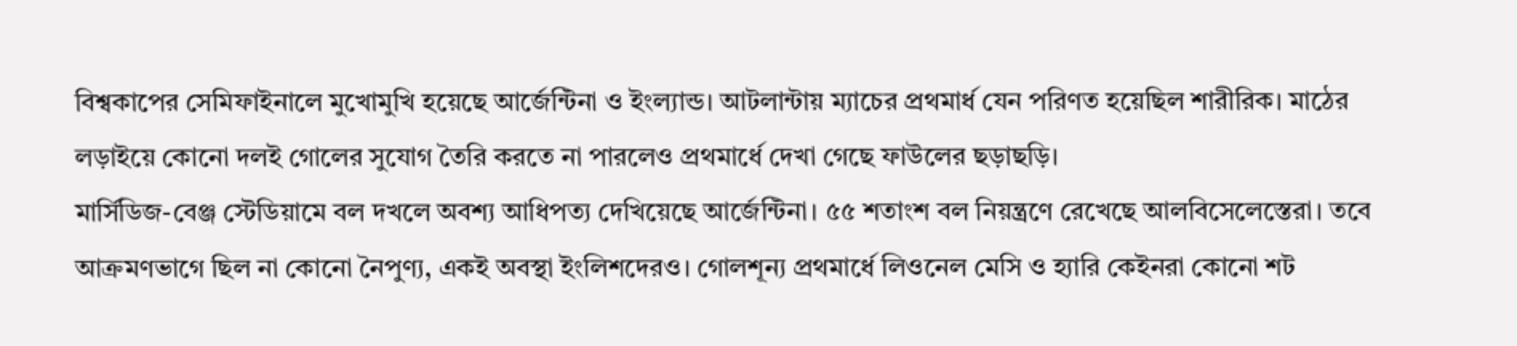বিশ্বকাপের সেমিফাইনালে মুখোমুখি হয়েছে আর্জেন্টিনা ও ইংল্যান্ড। আটলান্টায় ম্যাচের প্রথমার্ধ যেন পরিণত হয়েছিল শারীরিক। মাঠের লড়াইয়ে কোনো দলই গোলের সুযোগ তৈরি করতে না পারলেও প্রথমার্ধে দেখা গেছে ফাউলের ছড়াছড়ি।
মার্সিডিজ-বেঞ্জ স্টেডিয়ামে বল দখলে অবশ্য আধিপত্য দেখিয়েছে আর্জেন্টিনা। ৫৫ শতাংশ বল নিয়ন্ত্রণে রেখেছে আলবিসেলেস্তেরা। তবে আক্রমণভাগে ছিল না কোনো নৈপুণ্য, একই অবস্থা ইংলিশদেরও। গোলশূন্য প্রথমার্ধে লিওনেল মেসি ও হ্যারি কেইনরা কোনো শট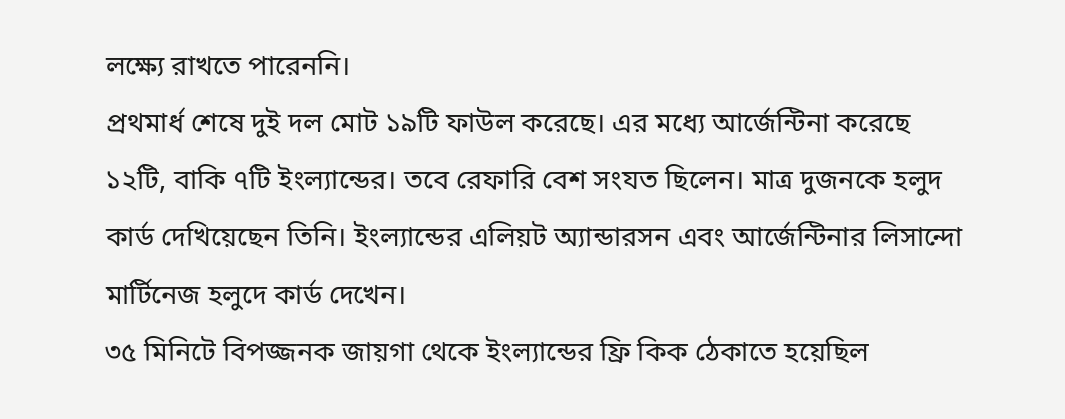লক্ষ্যে রাখতে পারেননি।
প্রথমার্ধ শেষে দুই দল মোট ১৯টি ফাউল করেছে। এর মধ্যে আর্জেন্টিনা করেছে ১২টি, বাকি ৭টি ইংল্যান্ডের। তবে রেফারি বেশ সংযত ছিলেন। মাত্র দুজনকে হলুদ কার্ড দেখিয়েছেন তিনি। ইংল্যান্ডের এলিয়ট অ্যান্ডারসন এবং আর্জেন্টিনার লিসান্দো মার্টিনেজ হলুদে কার্ড দেখেন।
৩৫ মিনিটে বিপজ্জনক জায়গা থেকে ইংল্যান্ডের ফ্রি কিক ঠেকাতে হয়েছিল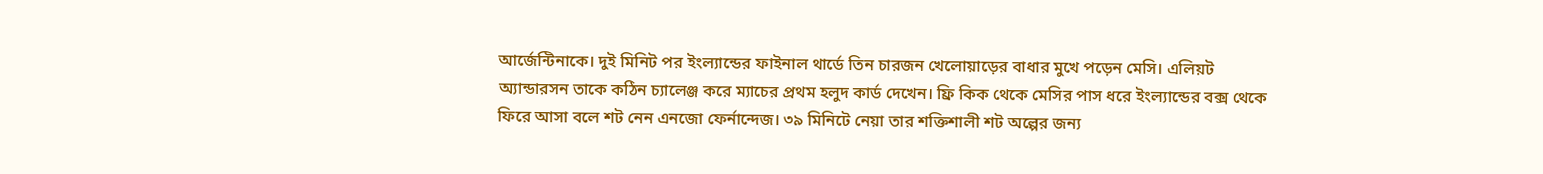আর্জেন্টিনাকে। দুই মিনিট পর ইংল্যান্ডের ফাইনাল থার্ডে তিন চারজন খেলোয়াড়ের বাধার মুখে পড়েন মেসি। এলিয়ট অ্যান্ডারসন তাকে কঠিন চ্যালেঞ্জ করে ম্যাচের প্রথম হলুদ কার্ড দেখেন। ফ্রি কিক থেকে মেসির পাস ধরে ইংল্যান্ডের বক্স থেকে ফিরে আসা বলে শট নেন এনজো ফের্নান্দেজ। ৩৯ মিনিটে নেয়া তার শক্তিশালী শট অল্পের জন্য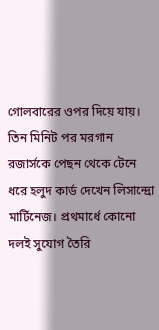গোলবারের ওপর দিয়ে যায়।
তিন মিনিট পর মরগান রজার্সকে পেছন থেকে টেনে ধরে হলুদ কার্ড দেখেন লিসান্দ্রো মার্টিনেজ। প্রথমার্ধে কোনো দলই সুযোগ তৈরি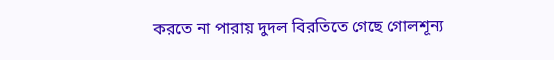করতে না পারায় দুদল বিরতিতে গেছে গোলশূন্য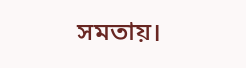সমতায়।